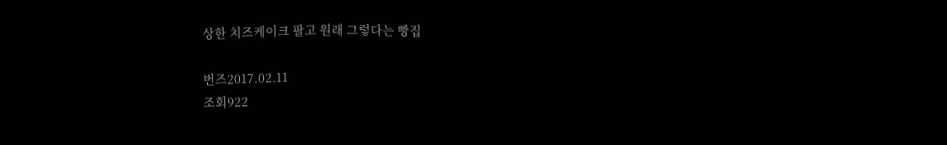상한 치즈케이크 팔고 원래 그렇다는 빵집

번즈2017.02.11
조회922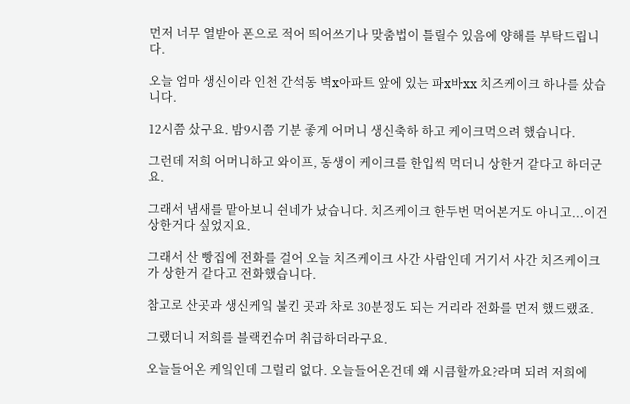먼저 너무 열받아 폰으로 적어 띄어쓰기나 맞춤법이 틀릴수 있음에 양해를 부탁드립니다.

오늘 엄마 생신이라 인천 간석동 벽x아파트 앞에 있는 파x바xx 치즈케이크 하나를 샀습니다.

12시쯤 샀구요. 밤9시쯤 기분 좋게 어머니 생신축하 하고 케이크먹으려 했습니다.

그런데 저희 어머니하고 와이프, 동생이 케이크를 한입씩 먹더니 상한거 같다고 하더군요.

그래서 냄새를 맡아보니 쉰네가 났습니다. 치즈케이크 한두번 먹어본거도 아니고...이건 상한거다 싶었지요.

그래서 산 빵집에 전화를 걸어 오늘 치즈케이크 사간 사람인데 거기서 사간 치즈케이크가 상한거 같다고 전화했습니다.

참고로 산곳과 생신케잌 불킨 곳과 차로 30분정도 되는 거리라 전화를 먼저 했드랬죠.

그랬더니 저희를 블랙컨슈머 취급하더라구요.

오늘들어온 케잌인데 그럴리 없다. 오늘들어온건데 왜 시큼할까요?라며 되려 저희에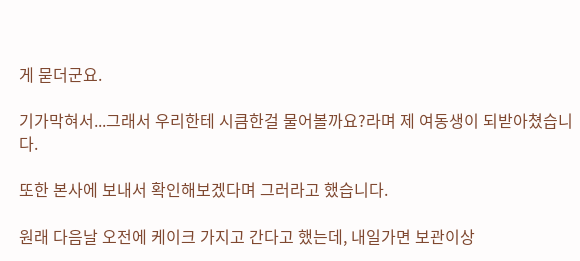게 묻더군요.

기가막혀서...그래서 우리한테 시큼한걸 물어볼까요?라며 제 여동생이 되받아쳤습니다.

또한 본사에 보내서 확인해보겠다며 그러라고 했습니다.

원래 다음날 오전에 케이크 가지고 간다고 했는데, 내일가면 보관이상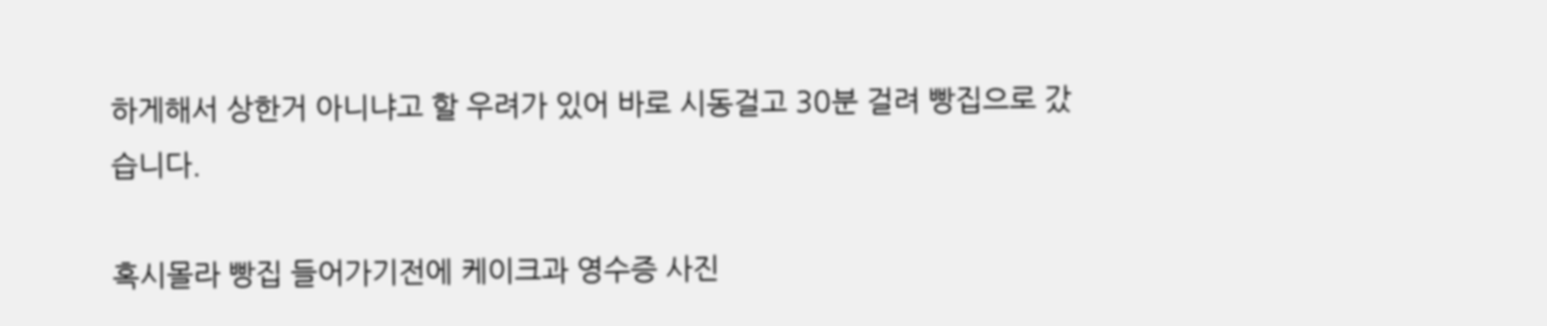하게해서 상한거 아니냐고 할 우려가 있어 바로 시동걸고 30분 걸려 빵집으로 갔습니다.

혹시몰라 빵집 들어가기전에 케이크과 영수증 사진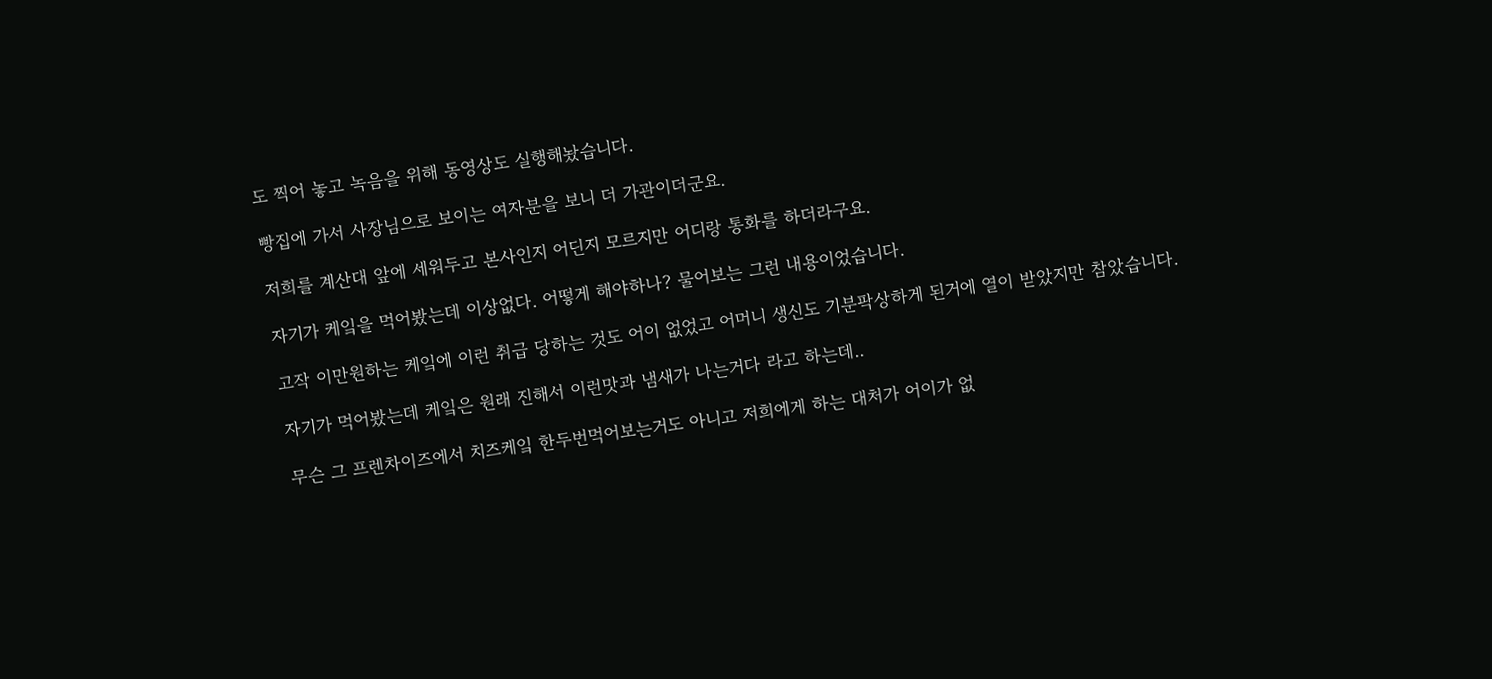도 찍어 놓고 녹음을 위해 동영상도 실행해놨습니다.

빵집에 가서 사장님으로 보이는 여자분을 보니 더 가관이더군요.

저희를 계산대 앞에 세워두고 본사인지 어딘지 모르지만 어디랑 통화를 하더라구요.

자기가 케잌을 먹어봤는데 이상없다. 어떻게 해야하나? 물어보는 그런 내용이었습니다.

고작 이만원하는 케잌에 이런 취급 당하는 것도 어이 없었고 어머니 생신도 기분팍상하게 된거에 열이 받았지만 참았습니다.

자기가 먹어봤는데 케잌은 원래 진해서 이런맛과 냄새가 나는거다 라고 하는데..

무슨 그 프렌차이즈에서 치즈케잌 한두번먹어보는거도 아니고 저희에게 하는 대처가 어이가 없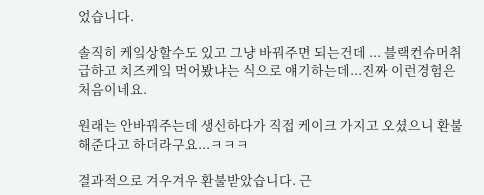었습니다.

솔직히 케잌상할수도 있고 그냥 바꿔주면 되는건데 ... 블랙컨슈머취급하고 치즈케잌 먹어봤냐는 식으로 얘기하는데...진짜 이런경험은 처음이네요.

원래는 안바꿔주는데 생신하다가 직접 케이크 가지고 오셨으니 환불해준다고 하더라구요...ㅋㅋㅋ

결과적으로 겨우겨우 환불받았습니다. 근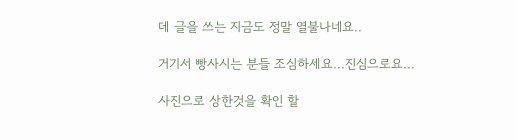데 글을 쓰는 지금도 정말 열불나네요..

거기서 빵사시는 분들 조심하세요...진심으로요...

사진으로 상한것을 확인 할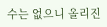수는 없으니 올리진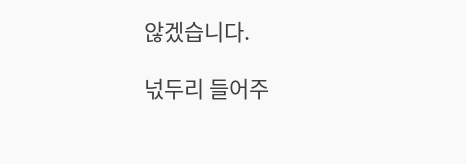않겠습니다.

넋두리 들어주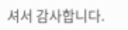셔서 감사합니다.